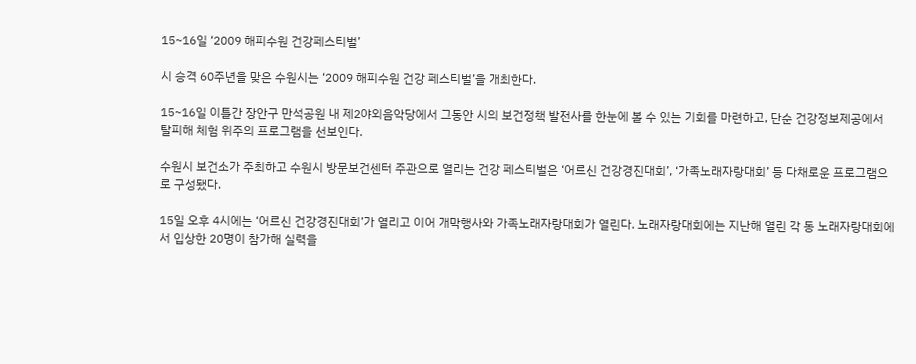15~16일 ‘2009 해피수원 건강페스티벌’

시 승격 60주년을 맞은 수원시는 ‘2009 해피수원 건강 페스티벌’을 개최한다.

15~16일 이틀간 장안구 만석공원 내 제2야외음악당에서 그동안 시의 보건정책 발전사를 한눈에 볼 수 있는 기회를 마련하고, 단순 건강정보제공에서 탈피해 체험 위주의 프로그램을 선보인다.

수원시 보건소가 주최하고 수원시 방문보건센터 주관으로 열리는 건강 페스티벌은 ‘어르신 건강경진대회’, ‘가족노래자랑대회’ 등 다채로운 프로그램으로 구성됐다.

15일 오후 4시에는 ‘어르신 건강경진대회’가 열리고 이어 개막행사와 가족노래자랑대회가 열린다. 노래자랑대회에는 지난해 열린 각 동 노래자랑대회에서 입상한 20명이 참가해 실력을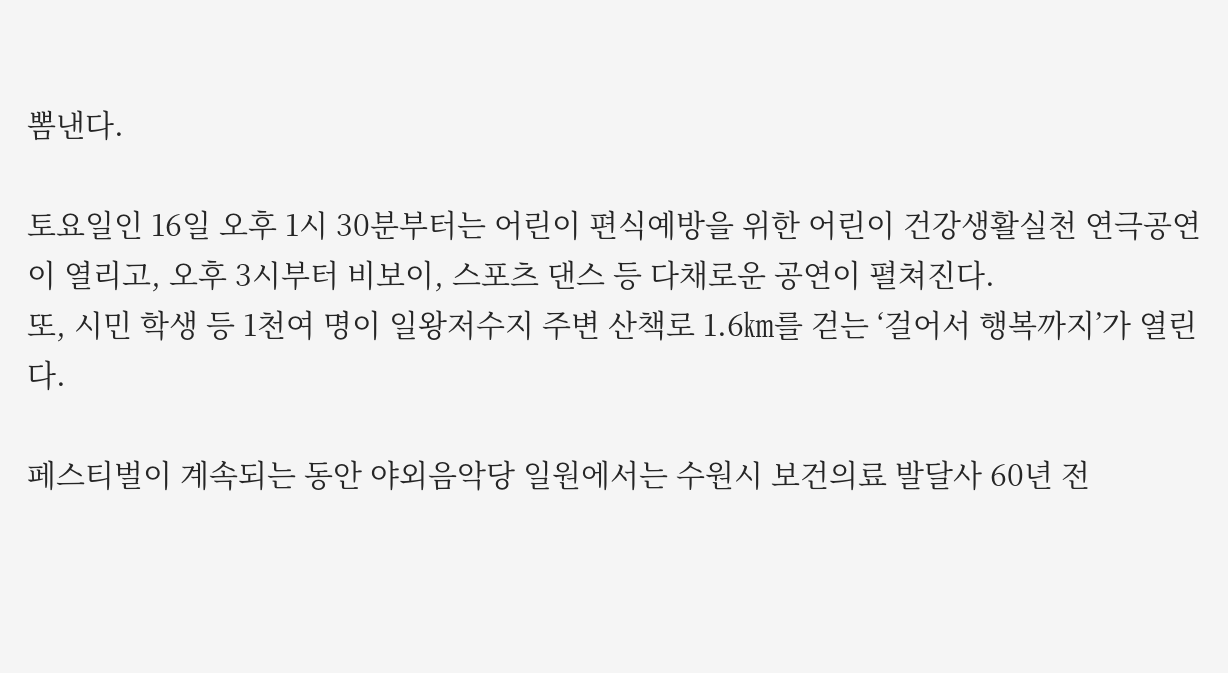뽐낸다.

토요일인 16일 오후 1시 30분부터는 어린이 편식예방을 위한 어린이 건강생활실천 연극공연이 열리고, 오후 3시부터 비보이, 스포츠 댄스 등 다채로운 공연이 펼쳐진다.
또, 시민 학생 등 1천여 명이 일왕저수지 주변 산책로 1.6㎞를 걷는 ‘걸어서 행복까지’가 열린다.

페스티벌이 계속되는 동안 야외음악당 일원에서는 수원시 보건의료 발달사 60년 전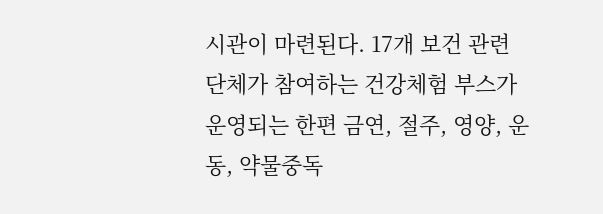시관이 마련된다. 17개 보건 관련 단체가 참여하는 건강체험 부스가 운영되는 한편 금연, 절주, 영양, 운동, 약물중독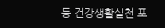등 건강생활실천 포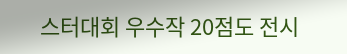스터대회 우수작 20점도 전시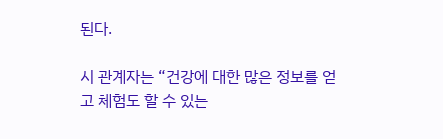된다.

시 관계자는 “건강에 대한 많은 정보를 얻고 체험도 할 수 있는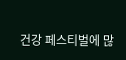건강 페스티벌에 많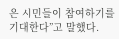은 시민들이 참여하기를 기대한다”고 말했다.